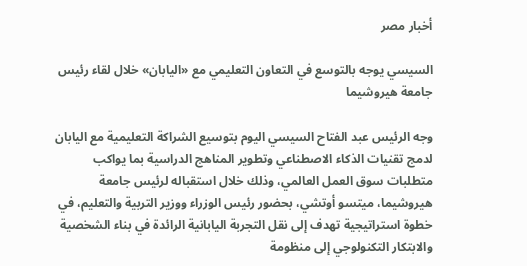أخبار مصر

السيسي يوجه بالتوسع في التعاون التعليمي مع «اليابان» خلال لقاء رئيس جامعة هيروشيما

وجه الرئيس عبد الفتاح السيسي اليوم بتوسيع الشراكة التعليمية مع اليابان لدمج تقنيات الذكاء الاصطناعي وتطوير المناهج الدراسية بما يواكب متطلبات سوق العمل العالمي، وذلك خلال استقباله لرئيس جامعة هيروشيما، ميتسو أوتشي، بحضور رئيس الوزراء ووزير التربية والتعليم، في خطوة استراتيجية تهدف إلى نقل التجربة اليابانية الرائدة في بناء الشخصية والابتكار التكنولوجي إلى منظومة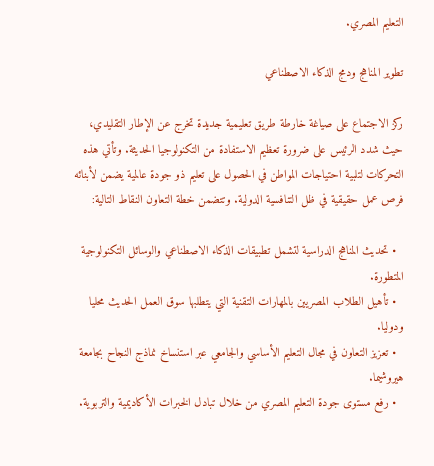التعليم المصري.

تطوير المناهج ودمج الذكاء الاصطناعي

ركز الاجتماع على صياغة خارطة طريق تعليمية جديدة تخرج عن الإطار التقليدي، حيث شدد الرئيس على ضرورة تعظيم الاستفادة من التكنولوجيا الحديثة. وتأتي هذه التحركات لتلبية احتياجات المواطن في الحصول على تعليم ذو جودة عالمية يضمن لأبنائه فرص عمل حقيقية في ظل التنافسية الدولية. وتتضمن خطة التعاون النقاط التالية:

  • تحديث المناهج الدراسية لتشمل تطبيقات الذكاء الاصطناعي والوسائل التكنولوجية المتطورة.
  • تأهيل الطلاب المصريين بالمهارات التقنية التي يتطلبها سوق العمل الحديث محليا ودوليا.
  • تعزيز التعاون في مجال التعليم الأساسي والجامعي عبر استنساخ نماذج النجاح بجامعة هيروشيما.
  • رفع مستوى جودة التعليم المصري من خلال تبادل الخبرات الأكاديمية والتربوية.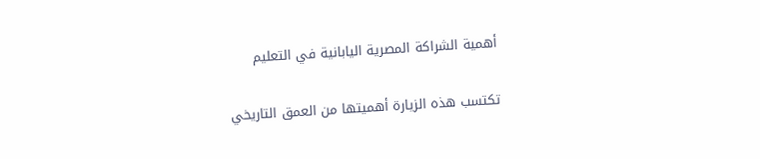أهمية الشراكة المصرية اليابانية في التعليم

تكتسب هذه الزيارة أهميتها من العمق التاريخي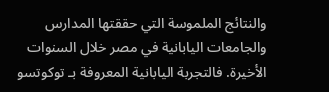والنتائج الملموسة التي حققتها المدارس والجامعات اليابانية في مصر خلال السنوات الأخيرة. فالتجربة اليابانية المعروفة بـ توكوتسو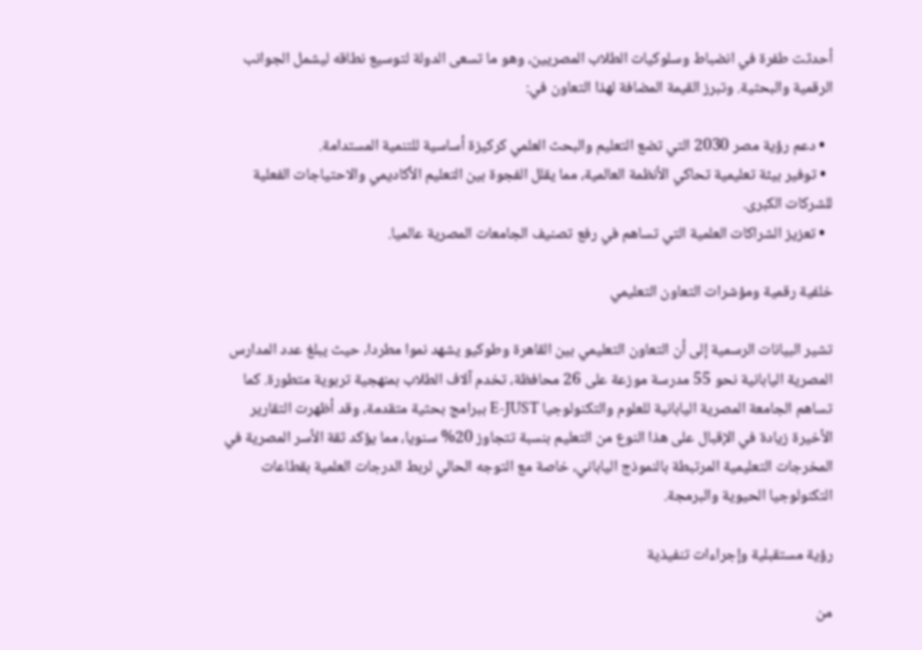أحدثت طفرة في انضباط وسلوكيات الطلاب المصريين، وهو ما تسعى الدولة لتوسيع نطاقه ليشمل الجوانب الرقمية والبحثية. وتبرز القيمة المضافة لهذا التعاون في:

  • دعم رؤية مصر 2030 التي تضع التعليم والبحث العلمي كركيزة أساسية للتنمية المستدامة.
  • توفير بيئة تعليمية تحاكي الأنظمة العالمية، مما يقلل الفجوة بين التعليم الأكاديمي والاحتياجات الفعلية للشركات الكبرى.
  • تعزيز الشراكات العلمية التي تساهم في رفع تصنيف الجامعات المصرية عالميا.

خلفية رقمية ومؤشرات التعاون التعليمي

تشير البيانات الرسمية إلى أن التعاون التعليمي بين القاهرة وطوكيو يشهد نموا مطردا، حيث يبلغ عدد المدارس المصرية اليابانية نحو 55 مدرسة موزعة على 26 محافظة، تخدم آلاف الطلاب بمنهجية تربوية متطورة. كما تساهم الجامعة المصرية اليابانية للعلوم والتكنولوجيا E-JUST ببرامج بحثية متقدمة، وقد أظهرت التقارير الأخيرة زيادة في الإقبال على هذا النوع من التعليم بنسبة تتجاوز 20% سنويا، مما يؤكد ثقة الأسر المصرية في المخرجات التعليمية المرتبطة بالنموذج الياباني، خاصة مع التوجه الحالي لربط الدرجات العلمية بقطاعات التكنولوجيا الحيوية والبرمجة.

رؤية مستقبلية وإجراءات تنفيذية

من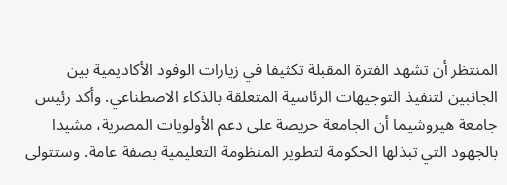المنتظر أن تشهد الفترة المقبلة تكثيفا في زيارات الوفود الأكاديمية بين الجانبين لتنفيذ التوجيهات الرئاسية المتعلقة بالذكاء الاصطناعي. وأكد رئيس جامعة هيروشيما أن الجامعة حريصة على دعم الأولويات المصرية، مشيدا بالجهود التي تبذلها الحكومة لتطوير المنظومة التعليمية بصفة عامة. وستتولى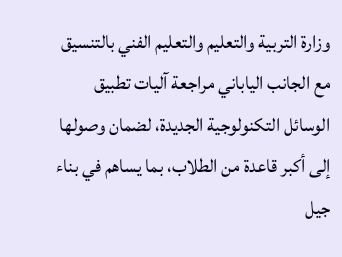وزارة التربية والتعليم والتعليم الفني بالتنسيق مع الجانب الياباني مراجعة آليات تطبيق الوسائل التكنولوجية الجديدة، لضمان وصولها إلى أكبر قاعدة من الطلاب، بما يساهم في بناء جيل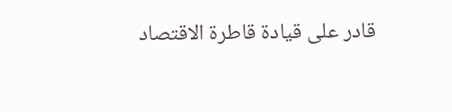قادر على قيادة قاطرة الاقتصاد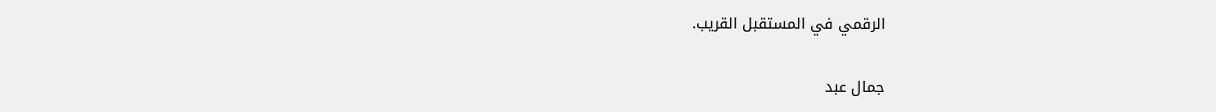الرقمي في المستقبل القريب.

جمال عبد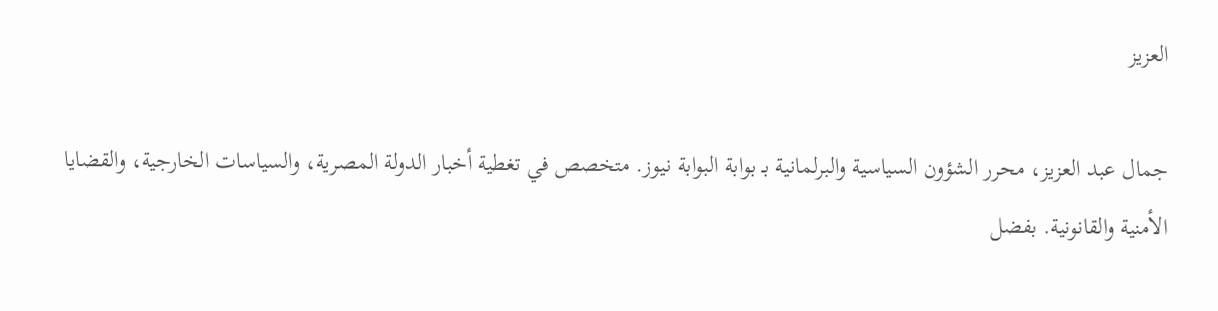العزيز

جمال عبد العزيز، محرر الشؤون السياسية والبرلمانية بـ بوابة البوابة نيوز. متخصص في تغطية أخبار الدولة المصرية، والسياسات الخارجية، والقضايا الأمنية والقانونية. بفضل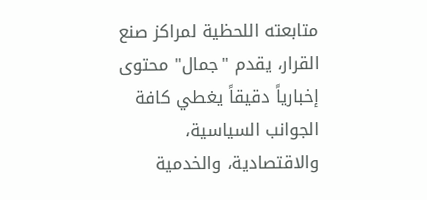متابعته اللحظية لمراكز صنع القرار، يقدم "جمال" محتوى إخبارياً دقيقاً يغطي كافة الجوانب السياسية، والاقتصادية، والخدمية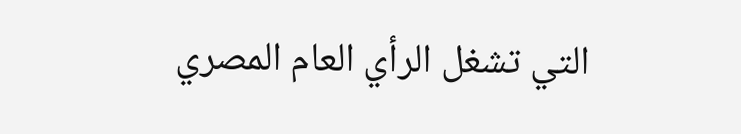التي تشغل الرأي العام المصري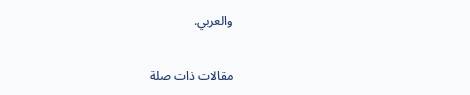والعربي.

مقالات ذات صلة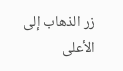زر الذهاب إلى الأعلى